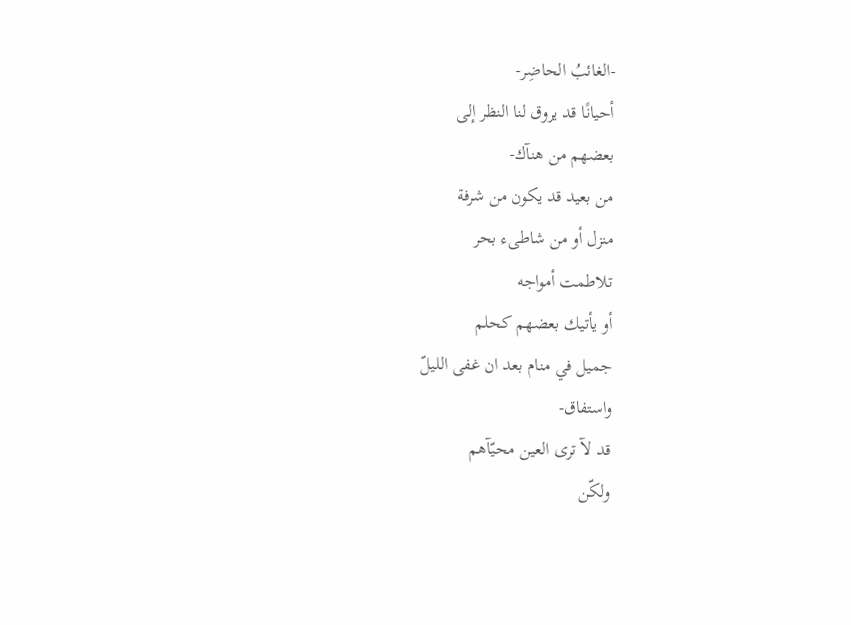-الغائبُ الحاضِر-
أحيانًا قد يروق لنا النظر إلى
بعضهم من هنآك-
من بعيد قد يكون من شرفة
منزل أو من شاطىء بحر
تلاطمت أمواجه
أو يأتيك بعضهم كحلم
جميل في منام بعد ان غفى الليلّ
واستفاق-
قد لآ ترى العين محيّآهم
ولكّن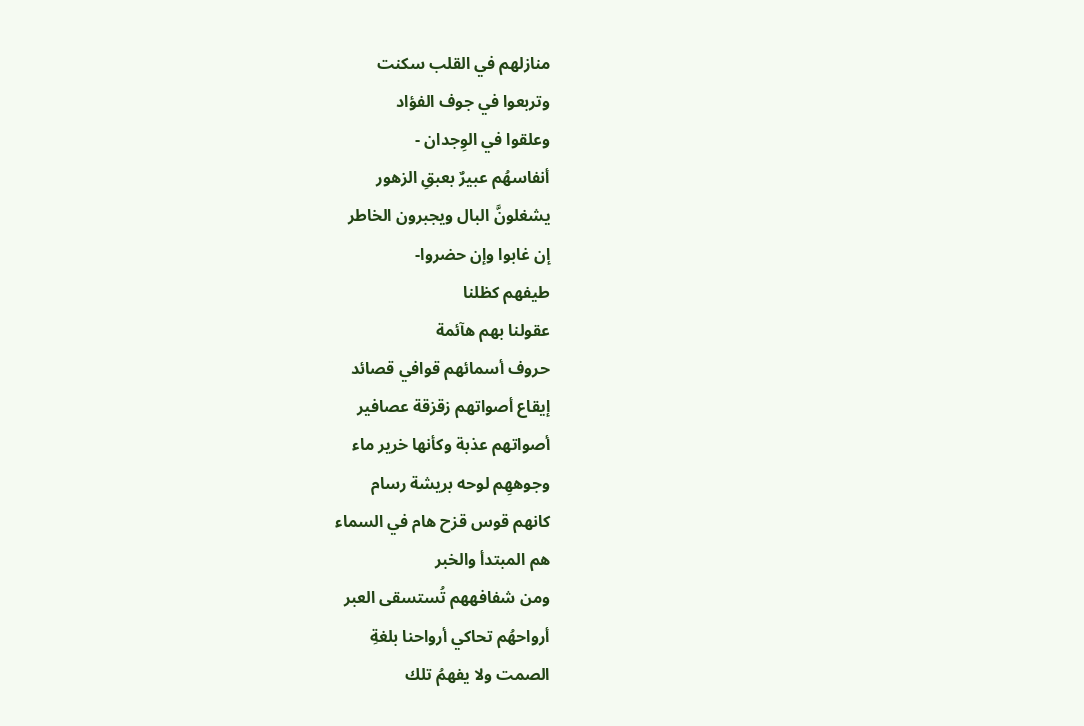منازلهم في القلب سكنت
وتربعوا في جوف الفؤاد
وعلقوا في الوِجدان -
أنفاسهُم عبيرٌ بعبقِ الزهور
يشغلونَّ البال ويجبرون الخاطر
إن غابوا وإن حضروا-
طيفهم كظلنا
عقولنا بهم هآئمة
حروف أسمائهم قوافي قصائد
إيقاع أصواتهم زقزقة عصافير
أصواتهم عذبة وكأنها خرير ماء
وجوههِم لوحه بريشة رسام
كانهم قوس قزح هام في السماء
هم المبتدأ والخبر
ومن شفافههم تُستسقى العبر
أرواحهُم تحاكي أرواحنا بلغةِ
الصمت ولا يفهمُ تلك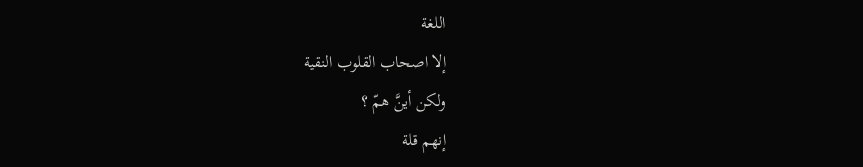اللغة
إلا اصحاب القلوب النقية
ولكن أينَّ همّ ؟
إنهم قلة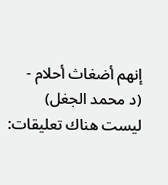إنهم أضغاث أحلام -
(د محمد الجغل)
ليست هناك تعليقات: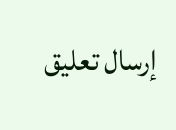إرسال تعليق